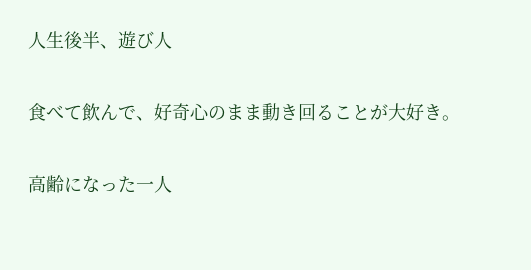人生後半、遊び人

食べて飲んで、好奇心のまま動き回ることが大好き。

高齢になった一人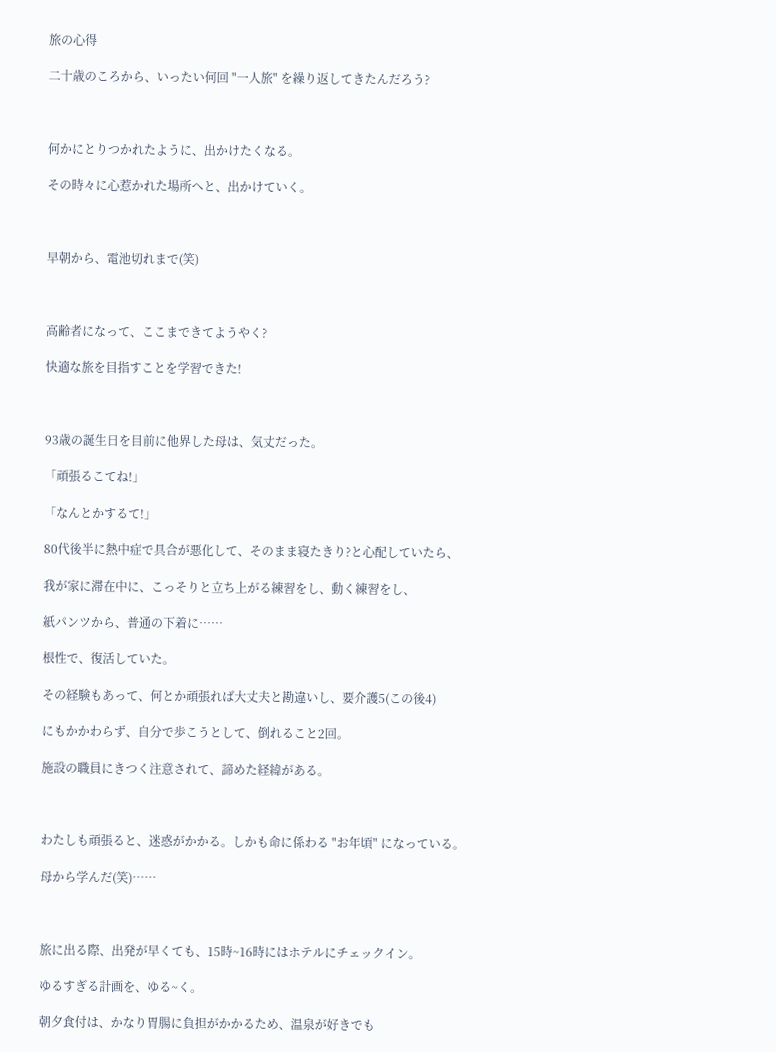旅の心得

二十歳のころから、いったい何回 "一人旅" を繰り返してきたんだろう?



何かにとりつかれたように、出かけたくなる。

その時々に心惹かれた場所へと、出かけていく。



早朝から、電池切れまで(笑)



高齢者になって、ここまできてようやく?

快適な旅を目指すことを学習できた!



93歳の誕生日を目前に他界した母は、気丈だった。

「頑張るこてね!」

「なんとかするて!」

80代後半に熱中症で具合が悪化して、そのまま寝たきり?と心配していたら、

我が家に滞在中に、こっそりと立ち上がる練習をし、動く練習をし、

紙パンツから、普通の下着に……

根性で、復活していた。

その経験もあって、何とか頑張れば大丈夫と勘違いし、要介護5(この後4)

にもかかわらず、自分で歩こうとして、倒れること2回。

施設の職員にきつく注意されて、諦めた経緯がある。



わたしも頑張ると、迷惑がかかる。しかも命に係わる "お年頃" になっている。

母から学んだ(笑)……



旅に出る際、出発が早くても、15時~16時にはホテルにチェックイン。

ゆるすぎる計画を、ゆる~く。

朝夕食付は、かなり胃腸に負担がかかるため、温泉が好きでも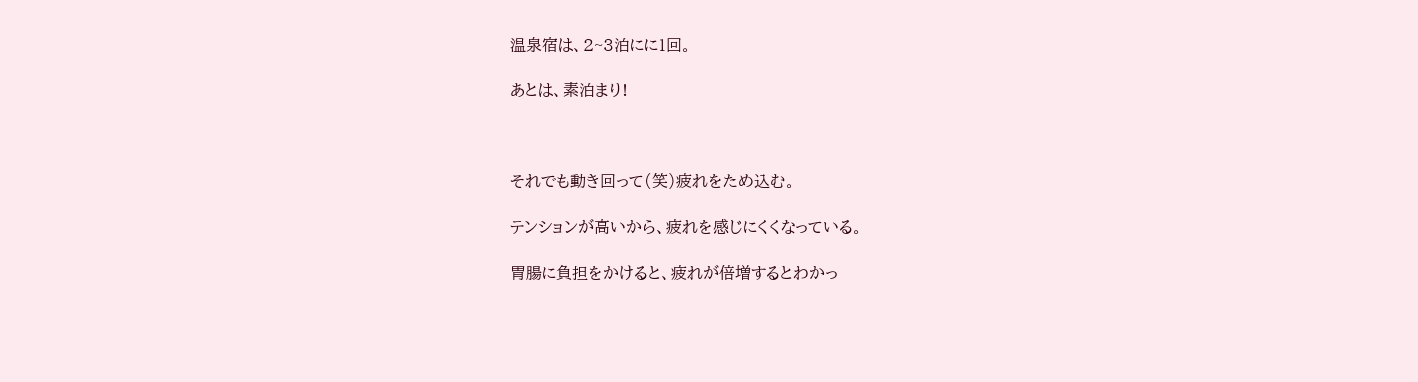温泉宿は、2~3泊にに1回。

あとは、素泊まり!



それでも動き回って(笑)疲れをため込む。

テンションが高いから、疲れを感じにくくなっている。

胃腸に負担をかけると、疲れが倍増するとわかっ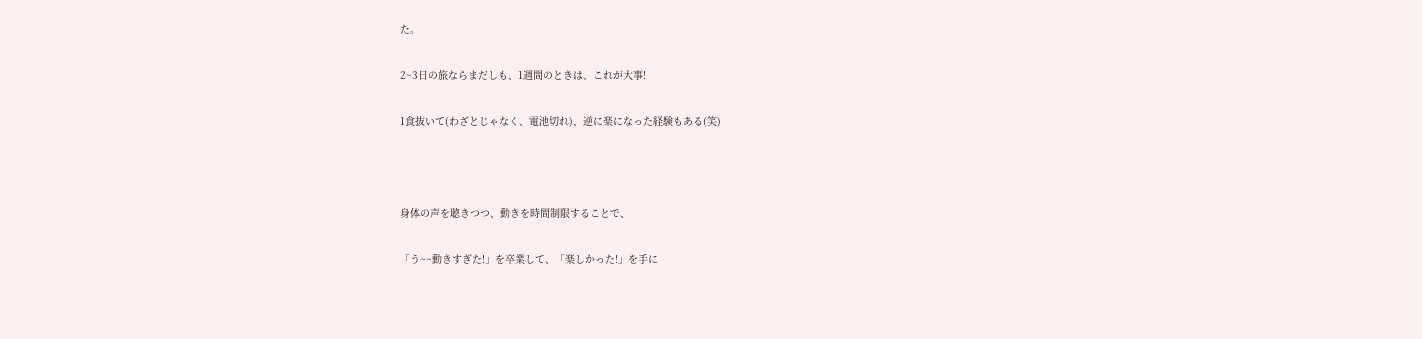た。

2~3日の旅ならまだしも、1週間のときは、これが大事!

1食抜いて(わざとじゃなく、電池切れ)、逆に楽になった経験もある(笑)



身体の声を聴きつつ、動きを時間制限することで、

「う~~動きすぎた!」を卒業して、「楽しかった!」を手に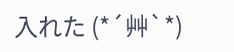入れた (*´艸`*)